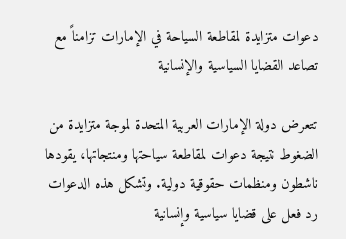دعوات متزايدة لمقاطعة السياحة في الإمارات تزامناً مع تصاعد القضايا السياسية والإنسانية

تتعرض دولة الإمارات العربية المتحدة لموجة متزايدة من الضغوط نتيجة دعوات لمقاطعة سياحتها ومنتجاتها، يقودها ناشطون ومنظمات حقوقية دولية. وتشكل هذه الدعوات رد فعل على قضايا سياسية وإنسانية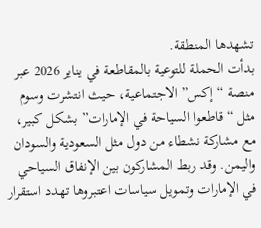تشهدها المنطقة.
بدأت الحملة للتوعية بالمقاطعة في يناير 2026 عبر منصة “إكس” الاجتماعية، حيث انتشرت وسوم مثل “قاطعوا السياحة في الإمارات” بشكل كبير، مع مشاركة نشطاء من دول مثل السعودية والسودان واليمن. وقد ربط المشاركون بين الإنفاق السياحي في الإمارات وتمويل سياسات اعتبروها تهدد استقرار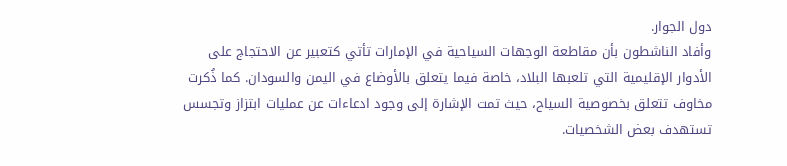دول الجوار.
وأفاد الناشطون بأن مقاطعة الوجهات السياحية في الإمارات تأتي كتعبير عن الاحتجاج على الأدوار الإقليمية التي تلعبها البلاد، خاصة فيما يتعلق بالأوضاع في اليمن والسودان. كما ذُكرت مخاوف تتعلق بخصوصية السياح، حيث تمت الإشارة إلى وجود ادعاءات عن عمليات ابتزاز وتجسس تستهدف بعض الشخصيات.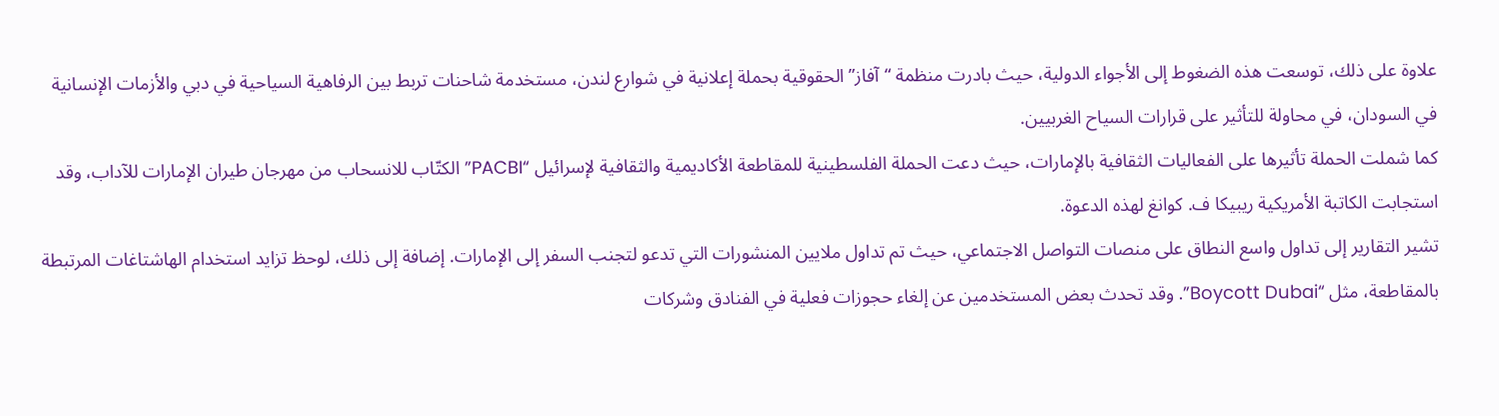علاوة على ذلك، توسعت هذه الضغوط إلى الأجواء الدولية، حيث بادرت منظمة “آفاز” الحقوقية بحملة إعلانية في شوارع لندن، مستخدمة شاحنات تربط بين الرفاهية السياحية في دبي والأزمات الإنسانية في السودان، في محاولة للتأثير على قرارات السياح الغربيين.
كما شملت الحملة تأثيرها على الفعاليات الثقافية بالإمارات، حيث دعت الحملة الفلسطينية للمقاطعة الأكاديمية والثقافية لإسرائيل “PACBI” الكتّاب للانسحاب من مهرجان طيران الإمارات للآداب، وقد استجابت الكاتبة الأمريكية ريبيكا ف. كوانغ لهذه الدعوة.
تشير التقارير إلى تداول واسع النطاق على منصات التواصل الاجتماعي، حيث تم تداول ملايين المنشورات التي تدعو لتجنب السفر إلى الإمارات. إضافة إلى ذلك، لوحظ تزايد استخدام الهاشتاغات المرتبطة بالمقاطعة، مثل “Boycott Dubai”. وقد تحدث بعض المستخدمين عن إلغاء حجوزات فعلية في الفنادق وشركات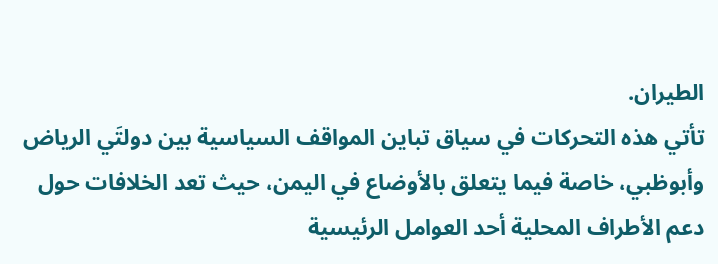الطيران.
تأتي هذه التحركات في سياق تباين المواقف السياسية بين دولتَي الرياض وأبوظبي، خاصة فيما يتعلق بالأوضاع في اليمن، حيث تعد الخلافات حول دعم الأطراف المحلية أحد العوامل الرئيسية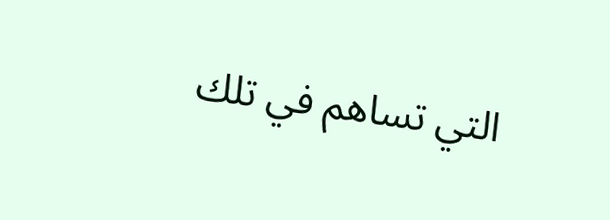التي تساهم في تلك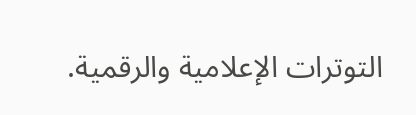التوترات الإعلامية والرقمية.